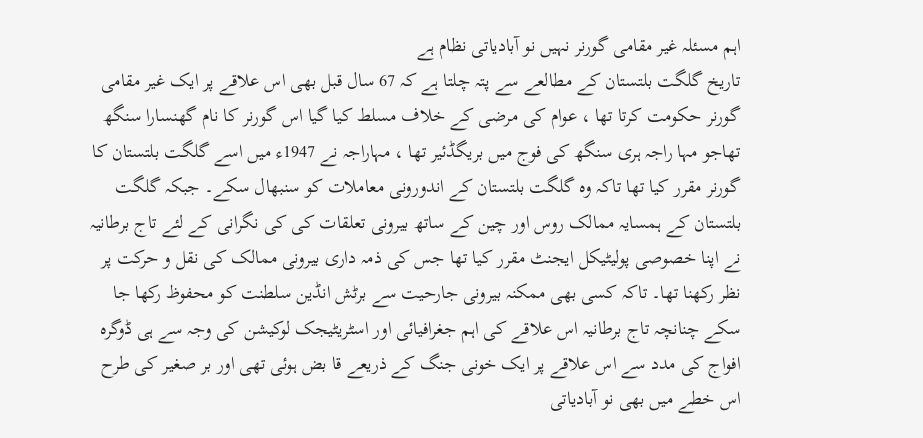اہم مسئلہ غیر مقامی گورنر نہیں نو آبادیاتی نظام ہے
تاریخ گلگت بلتستان کے مطالعے سے پتہ چلتا ہے کہ 67 سال قبل بھی اس علاقے پر ایک غیر مقامی گورنر حکومت کرتا تھا ، عوام کی مرضی کے خلاف مسلط کیا گیا اس گورنر کا نام گھنسارا سنگھ تھاجو مہا راجہ ہری سنگھ کی فوج میں بریگڈئیر تھا ، مہاراجہ نے 1947ء میں اسے گلگت بلتستان کا گورنر مقرر کیا تھا تاکہ وہ گلگت بلتستان کے اندورونی معاملات کو سنبھال سکے۔ جبکہ گلگت بلتستان کے ہمسایہ ممالک روس اور چین کے ساتھ بیرونی تعلقات کی کی نگرانی کے لئے تاج برطانیہ نے اپنا خصوصی پولیٹیکل ایجنٹ مقرر کیا تھا جس کی ذمہ داری بیرونی ممالک کی نقل و حرکت پر نظر رکھنا تھا۔ تاکہ کسی بھی ممکنہ بیرونی جارحیت سے برٹش انڈین سلطنت کو محفوظ رکھا جا سکے چنانچہ تاج برطانیہ اس علاقے کی اہم جغرافیائی اور اسٹریٹیجک لوکیشن کی وجہ سے ہی ڈوگرہ افواج کی مدد سے اس علاقے پر ایک خونی جنگ کے ذریعے قا بض ہوئی تھی اور بر صغیر کی طرح اس خطے میں بھی نو آبادیاتی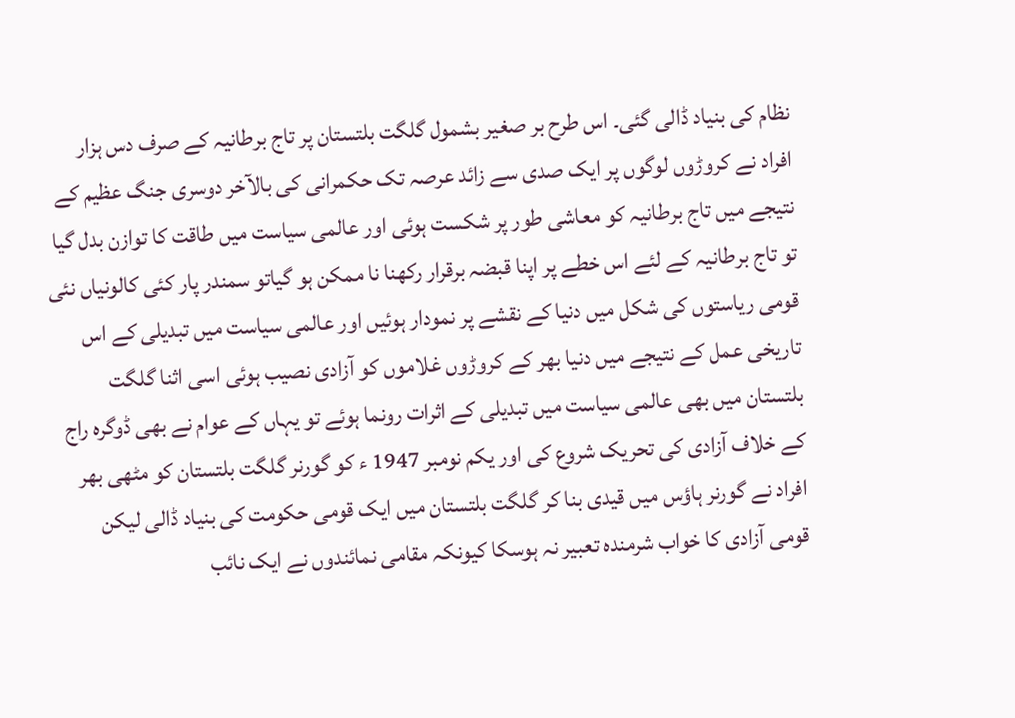نظام کی بنیاد ڈالی گئی۔ اس طرح بر صغیر بشمول گلگت بلتستان پر تاج برطانیہ کے صرف دس ہزار افراد نے کروڑوں لوگوں پر ایک صدی سے زائد عرصہ تک حکمرانی کی بالآخر دوسری جنگ عظیم کے نتیجے میں تاج برطانیہ کو معاشی طور پر شکست ہوئی اور عالمی سیاست میں طاقت کا توازن بدل گیا تو تاج برطانیہ کے لئے اس خطے پر اپنا قبضہ برقرار رکھنا نا ممکن ہو گیاتو سمندر پار کئی کالونیاں نئی قومی ریاستوں کی شکل میں دنیا کے نقشے پر نمودار ہوئیں اور عالمی سیاست میں تبدیلی کے اس تاریخی عمل کے نتیجے میں دنیا بھر کے کروڑوں غلاموں کو آزادی نصیب ہوئی اسی اثنا گلگت بلتستان میں بھی عالمی سیاست میں تبدیلی کے اثرات رونما ہوئے تو یہاں کے عوام نے بھی ڈوگرہ راج کے خلاف آزادی کی تحریک شروع کی اور یکم نومبر 1947 ء کو گورنر گلگت بلتستان کو مٹھی بھر افراد نے گورنر ہاؤس میں قیدی بنا کر گلگت بلتستان میں ایک قومی حکومت کی بنیاد ڈالی لیکن قومی آزادی کا خواب شرمندہ تعبیر نہ ہوسکا کیونکہ مقامی نمائندوں نے ایک نائب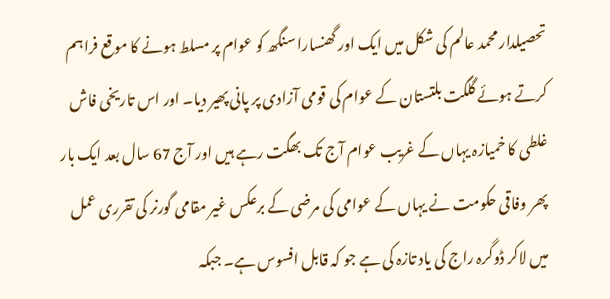تحصیلدار محمد عالم کی شکل میں ایک اور گھنسارا سنگھ کو عوام پر مسلط ہونے کا موقع فراہم کرتے ہوئے گلگت بلتستان کے عوام کی قومی آزادی پر پانی پھیر دیا۔ اور اس تاریخی فاش غلطی کا خمیازہ یہاں کے غریب عوام آج تک بھگت رہے ہیں اور آج 67 سال بعد ایک بار پھر وفاقی حکومت نے یہاں کے عوامی کی مرضی کے برعکس غیر مقامی گورنر کی تقرری عمل میں لاکر ڈوگرہ راج کی یاد تازہ کی ہے جو کہ قابل افسوس ہے۔ جبکہ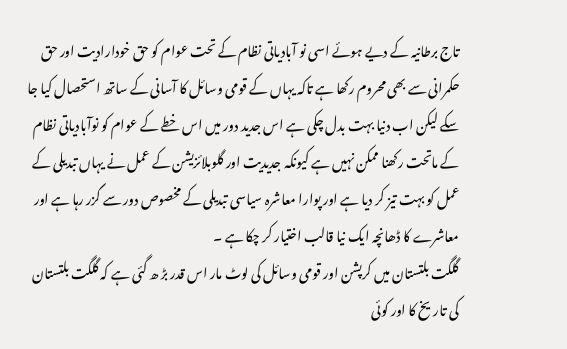تاج برطانیہ کے دیے ہوئے اسی نو آبادیاتی نظام کے تحت عوام کو حق خودارادیت اور حق حکمرانی سے بھی محروم رکھا ہے تاکہ یہاں کے قومی وسائل کا آسانی کے ساتھ استحصال کیا جا سکے لیکن اب دنیا بہت بدل چکی ہے اس جدید دور میں اس خطے کے عوام کو نوآبادیاتی نظام کے ماتحت رکھنا ممکن نہیں ہے کیونکہ جدیدیت اور گلوبلائزیشن کے عمل نے یہاں تبدیلی کے عمل کو بہت تیز کر دیا ہے اور پوارا معاشرہ سیاسی تبدیلی کے مخصوص دور سے گزر رہا ہے اور معاشرے کا ڈھانچہ ایک نیا قالب اختیار کر چکا ہے ۔
گلگت بلتستان میں کرپشن اور قومی وسائل کی لوٹ مار اس قدر بڑ ھ گئی ہے کہ گلگت بلتستان کی تاریخ کا اور کوئی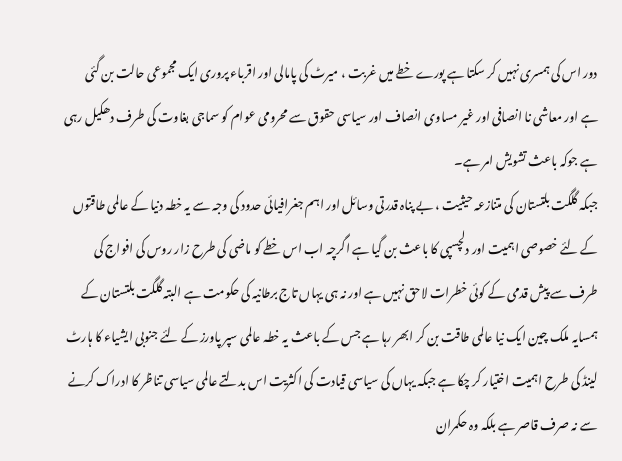دور اس کی ہمسری نہیں کر سکتا ہے پورے خطے میں غربت ، میرٹ کی پامالی اور اقرباء پروری ایک مجموعی حالت بن گئی ہے اور معاشی نا انصافی اور غیر مساوی انصاف اور سیاسی حقوق سے محرومی عوام کو سماجی بغاوت کی طرف دھکیل رہی ہے جوکہ باعث تشویش امر ہے۔
جبکہ گلگت بلتستان کی متنازعہ حیثیت ، بے پناہ قدرتی وسائل اور اہم جغرافیائی حدود کی وجہ سے یہ خطہ دنیا کے عالمی طاقتوں کے لئے خصوصی اہمیت اور دلچسپی کا باعث بن گیا ہے اگرچہ اب اس خطے کو ماضی کی طرح زار روس کی افواج کی طرف سے پیش قدمی کے کوئی خطرات لاحق نہیں ہے اور نہ ہی یہاں تاج برطانیہ کی حکومت ہے البتہ گلگت بلتستان کے ہمسایہ ملک چین ایک نیا عالمی طاقت بن کر ابھر رہا ہے جس کے باعث یہ خطہ عالمی سپر پاورز کے لئے جنوبی ایشیاء کا ہارٹ لینڈ کی طرح اہمیت اختیار کر چکا ہے جبکہ یہاں کی سیاسی قیادت کی اکثریت اس بدلتے عالمی سیاسی تناظر کا ادراک کرنے سے نہ صرف قاصر ہے بلکہ وہ حکمران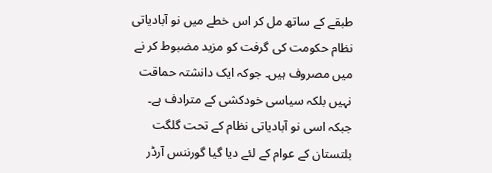طبقے کے ساتھ مل کر اس خطے میں نو آبادیاتی نظام حکومت کی گرفت کو مزید مضبوط کر نے میں مصروف ہیں۔ جوکہ ایک دانشتہ حماقت نہیں بلکہ سیاسی خودکشی کے مترادف ہے۔ جبکہ اسی نو آبادیاتی نظام کے تحت گلگت بلتستان کے عوام کے لئے دیا گیا گورننس آرڈر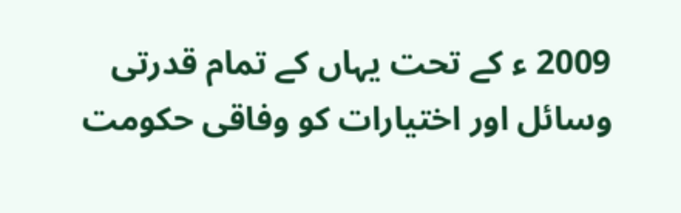2009 ء کے تحت یہاں کے تمام قدرتی وسائل اور اختیارات کو وفاقی حکومت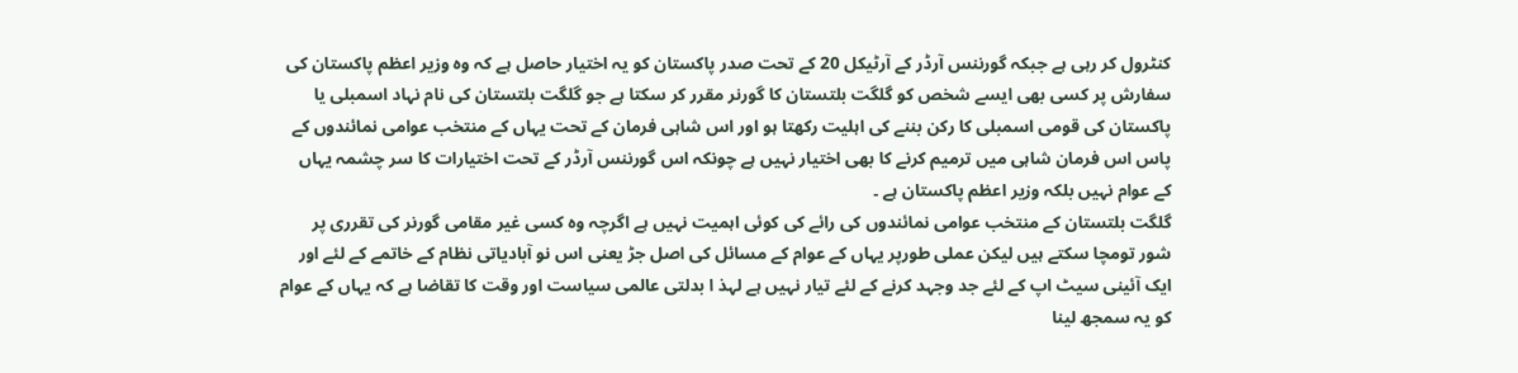کنٹرول کر رہی ہے جبکہ گورننس آرڈر کے آرٹیکل 20 کے تحت صدر پاکستان کو یہ اختیار حاصل ہے کہ وہ وزیر اعظم پاکستان کی سفارش پر کسی بھی ایسے شخص کو گلگت بلتستان کا گورنر مقرر کر سکتا ہے جو گلگت بلتستان کی نام نہاد اسمبلی یا پاکستان کی قومی اسمبلی کا رکن بننے کی اہلیت رکھتا ہو اور اس شاہی فرمان کے تحت یہاں کے منتخب عوامی نمائندوں کے پاس اس فرمان شاہی میں ترمیم کرنے کا بھی اختیار نہیں ہے چونکہ اس گورننس آرڈر کے تحت اختیارات کا سر چشمہ یہاں کے عوام نہیں بلکہ وزیر اعظم پاکستان ہے ۔
گلگت بلتستان کے منتخب عوامی نمائندوں کی رائے کی کوئی اہمیت نہیں ہے اگرچہ وہ کسی غیر مقامی گورنر کی تقرری پر شور تومچا سکتے ہیں لیکن عملی طورپر یہاں کے عوام کے مسائل کی اصل جڑ یعنی اس نو آبادیاتی نظام کے خاتمے کے لئے اور ایک آئینی سیٹ اپ کے لئے جد وجہد کرنے کے لئے تیار نہیں ہے لہذ ا بدلتی عالمی سیاست اور وقت کا تقاضا ہے کہ یہاں کے عوام کو یہ سمجھ لینا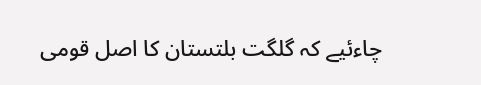چاءئیے کہ گلگت بلتستان کا اصل قومی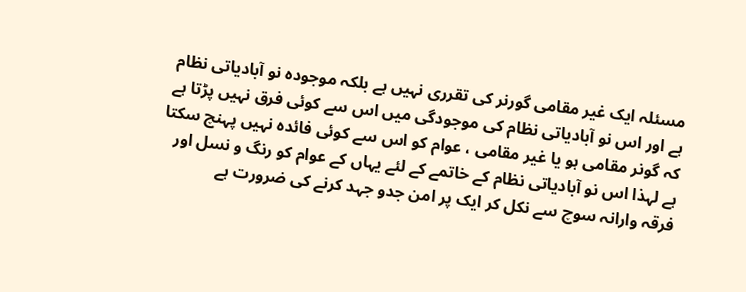مسئلہ ایک غیر مقامی گورنر کی تقرری نہیں ہے بلکہ موجودہ نو آبادیاتی نظام ہے اور اس نو آبادیاتی نظام کی موجودگی میں اس سے کوئی فرق نہیں پڑتا ہے کہ گونر مقامی ہو یا غیر مقامی ، عوام کو اس سے کوئی فائدہ نہیں پہنچ سکتا ہے لہذا اس نو آبادیاتی نظام کے خاتمے کے لئے یہاں کے عوام کو رنگ و نسل اور فرقہ وارانہ سوچ سے نکل کر ایک پر امن جدو جہد کرنے کی ضرورت ہے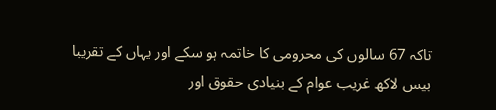تاکہ 67 سالوں کی محرومی کا خاتمہ ہو سکے اور یہاں کے تقریبا بیس لاکھ غریب عوام کے بنیادی حقوق اور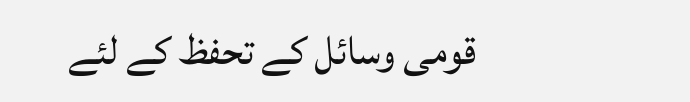قومی وسائل کے تحفظ کے لئے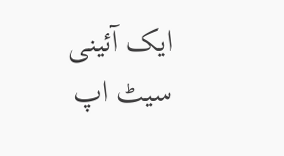ایک آئینی سیٹ اپ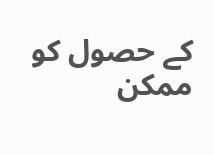کے حصول کو ممکن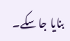بنایا جا سکے۔